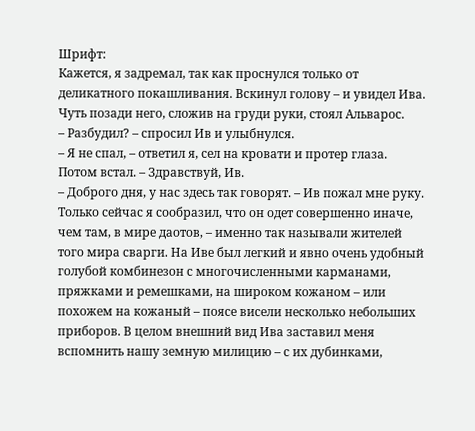Шрифт:
Кажется, я задремал, так как проснулся только от деликатного покашливания. Вскинул голову – и увидел Ива. Чуть позади него, сложив на груди руки, стоял Альварос.
– Разбудил? – спросил Ив и улыбнулся.
– Я не спал, – ответил я, сел на кровати и протер глаза. Потом встал. – Здравствуй, Ив.
– Доброго дня, у нас здесь так говорят. – Ив пожал мне руку.
Только сейчас я сообразил, что он одет совершенно иначе, чем там, в мире даотов, – именно так называли жителей того мира сварги. На Иве был легкий и явно очень удобный голубой комбинезон с многочисленными карманами, пряжками и ремешками, на широком кожаном – или похожем на кожаный – поясе висели несколько небольших приборов. В целом внешний вид Ива заставил меня вспомнить нашу земную милицию – с их дубинками,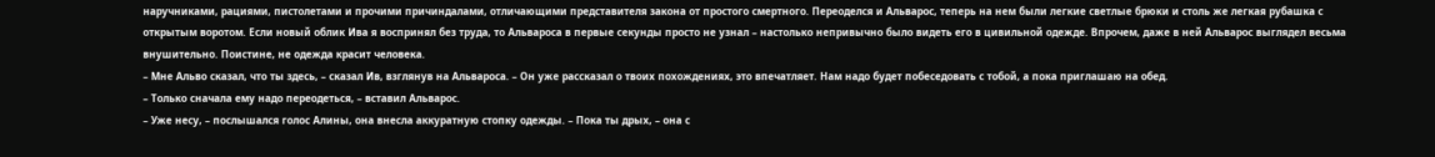наручниками, рациями, пистолетами и прочими причиндалами, отличающими представителя закона от простого смертного. Переоделся и Альварос, теперь на нем были легкие светлые брюки и столь же легкая рубашка с открытым воротом. Если новый облик Ива я воспринял без труда, то Альвароса в первые секунды просто не узнал – настолько непривычно было видеть его в цивильной одежде. Впрочем, даже в ней Альварос выглядел весьма внушительно. Поистине, не одежда красит человека.
– Мне Альво сказал, что ты здесь, – сказал Ив, взглянув на Альвароса. – Он уже рассказал о твоих похождениях, это впечатляет. Нам надо будет побеседовать с тобой, а пока приглашаю на обед.
– Только сначала ему надо переодеться, – вставил Альварос.
– Уже несу, – послышался голос Алины, она внесла аккуратную стопку одежды. – Пока ты дрых, – она с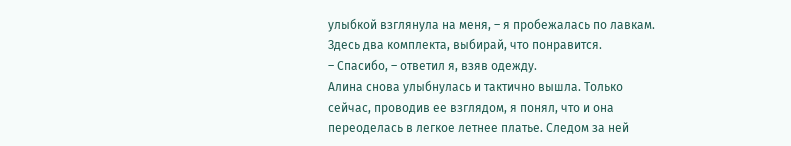улыбкой взглянула на меня, – я пробежалась по лавкам. Здесь два комплекта, выбирай, что понравится.
– Спасибо, – ответил я, взяв одежду.
Алина снова улыбнулась и тактично вышла. Только сейчас, проводив ее взглядом, я понял, что и она переоделась в легкое летнее платье. Следом за ней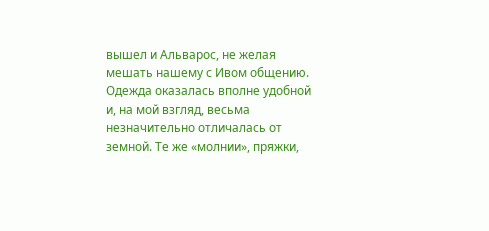вышел и Альварос, не желая мешать нашему с Ивом общению.
Одежда оказалась вполне удобной и, на мой взгляд, весьма незначительно отличалась от земной. Те же «молнии», пряжки,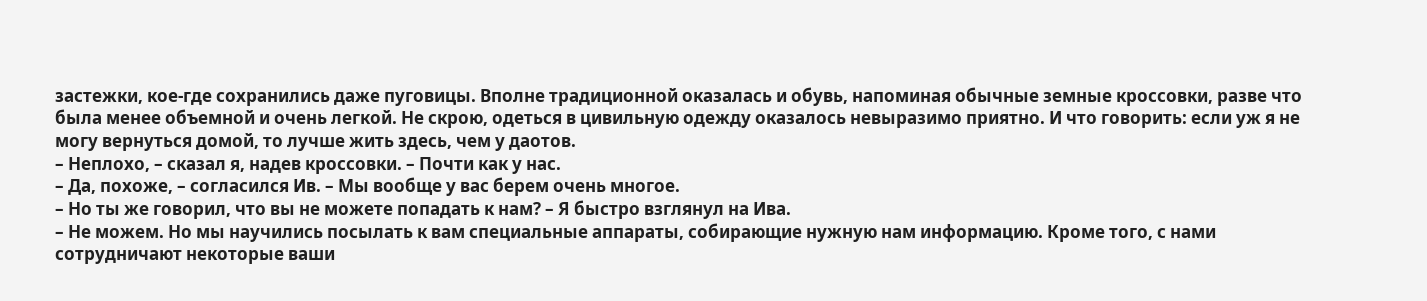застежки, кое-где сохранились даже пуговицы. Вполне традиционной оказалась и обувь, напоминая обычные земные кроссовки, разве что была менее объемной и очень легкой. Не скрою, одеться в цивильную одежду оказалось невыразимо приятно. И что говорить: если уж я не могу вернуться домой, то лучше жить здесь, чем у даотов.
– Неплохо, – сказал я, надев кроссовки. – Почти как у нас.
– Да, похоже, – согласился Ив. – Мы вообще у вас берем очень многое.
– Но ты же говорил, что вы не можете попадать к нам? – Я быстро взглянул на Ива.
– Не можем. Но мы научились посылать к вам специальные аппараты, собирающие нужную нам информацию. Кроме того, с нами сотрудничают некоторые ваши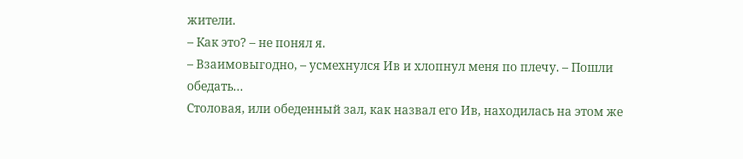жители.
– Как это? – не понял я.
– Взаимовыгодно, – усмехнулся Ив и хлопнул меня по плечу. – Пошли обедать…
Столовая, или обеденный зал, как назвал его Ив, находилась на этом же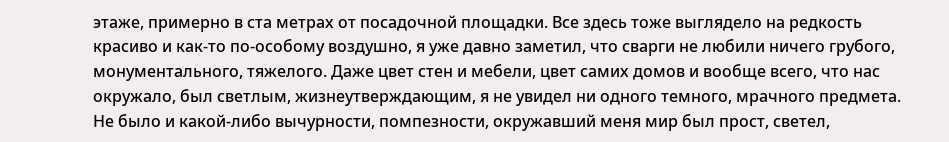этаже, примерно в ста метрах от посадочной площадки. Все здесь тоже выглядело на редкость красиво и как-то по-особому воздушно, я уже давно заметил, что сварги не любили ничего грубого, монументального, тяжелого. Даже цвет стен и мебели, цвет самих домов и вообще всего, что нас окружало, был светлым, жизнеутверждающим, я не увидел ни одного темного, мрачного предмета. Не было и какой-либо вычурности, помпезности, окружавший меня мир был прост, светел,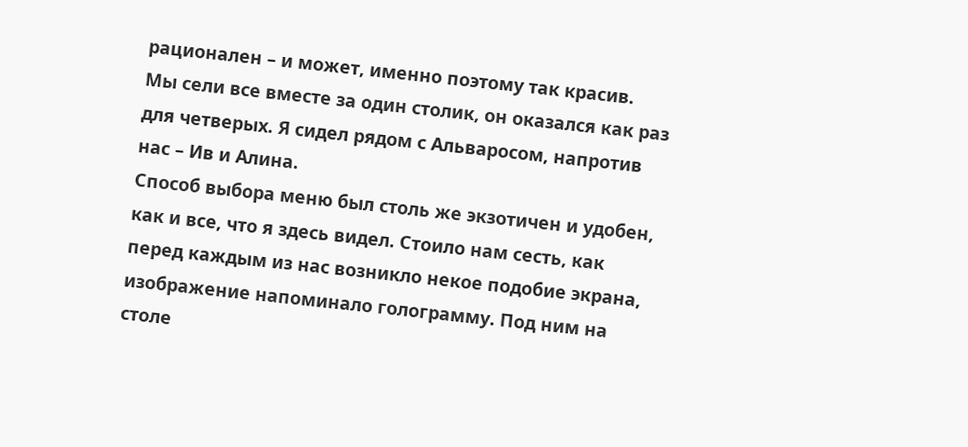рационален – и может, именно поэтому так красив.
Мы сели все вместе за один столик, он оказался как раз для четверых. Я сидел рядом с Альваросом, напротив нас – Ив и Алина.
Способ выбора меню был столь же экзотичен и удобен, как и все, что я здесь видел. Стоило нам сесть, как перед каждым из нас возникло некое подобие экрана, изображение напоминало голограмму. Под ним на столе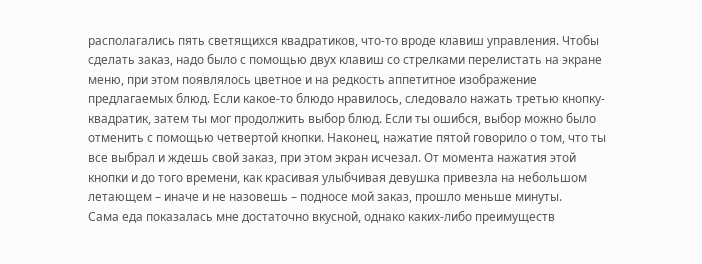располагались пять светящихся квадратиков, что-то вроде клавиш управления. Чтобы сделать заказ, надо было с помощью двух клавиш со стрелками перелистать на экране меню, при этом появлялось цветное и на редкость аппетитное изображение предлагаемых блюд. Если какое-то блюдо нравилось, следовало нажать третью кнопку-квадратик, затем ты мог продолжить выбор блюд. Если ты ошибся, выбор можно было отменить с помощью четвертой кнопки. Наконец, нажатие пятой говорило о том, что ты все выбрал и ждешь свой заказ, при этом экран исчезал. От момента нажатия этой кнопки и до того времени, как красивая улыбчивая девушка привезла на небольшом летающем – иначе и не назовешь – подносе мой заказ, прошло меньше минуты.
Сама еда показалась мне достаточно вкусной, однако каких-либо преимуществ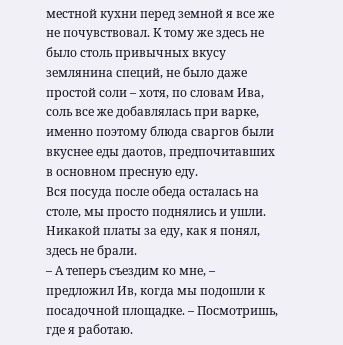местной кухни перед земной я все же не почувствовал. К тому же здесь не было столь привычных вкусу землянина специй, не было даже простой соли – хотя, по словам Ива, соль все же добавлялась при варке, именно поэтому блюда сваргов были вкуснее еды даотов, предпочитавших в основном пресную еду.
Вся посуда после обеда осталась на столе, мы просто поднялись и ушли. Никакой платы за еду, как я понял, здесь не брали.
– А теперь съездим ко мне, – предложил Ив, когда мы подошли к посадочной площадке. – Посмотришь, где я работаю.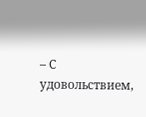– С удовольствием,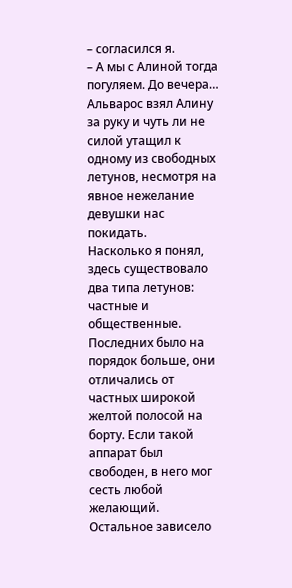– согласился я.
– А мы с Алиной тогда погуляем. До вечера…
Альварос взял Алину за руку и чуть ли не силой утащил к одному из свободных летунов, несмотря на явное нежелание девушки нас покидать.
Насколько я понял, здесь существовало два типа летунов: частные и общественные. Последних было на порядок больше, они отличались от частных широкой желтой полосой на борту. Если такой аппарат был свободен, в него мог сесть любой желающий. Остальное зависело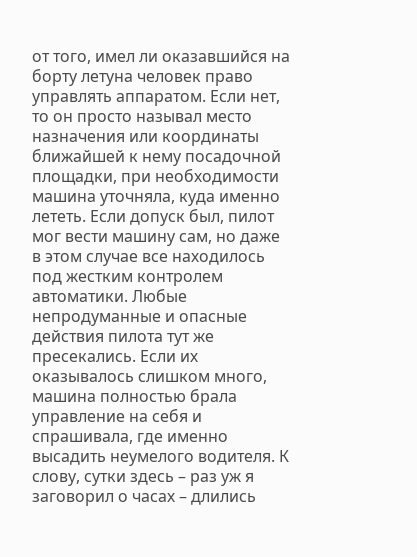от того, имел ли оказавшийся на борту летуна человек право управлять аппаратом. Если нет, то он просто называл место назначения или координаты ближайшей к нему посадочной площадки, при необходимости машина уточняла, куда именно лететь. Если допуск был, пилот мог вести машину сам, но даже в этом случае все находилось под жестким контролем автоматики. Любые непродуманные и опасные действия пилота тут же пресекались. Если их оказывалось слишком много, машина полностью брала управление на себя и спрашивала, где именно высадить неумелого водителя. К слову, сутки здесь – раз уж я заговорил о часах – длились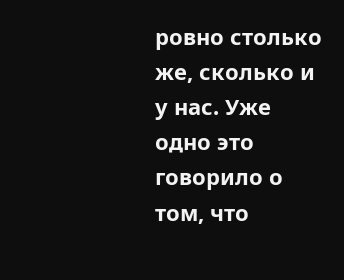ровно столько же, сколько и у нас. Уже одно это говорило о том, что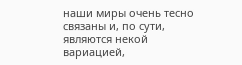наши миры очень тесно связаны и, по сути, являются некой вариацией,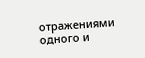отражениями одного и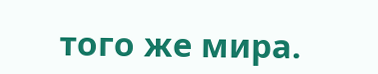того же мира.